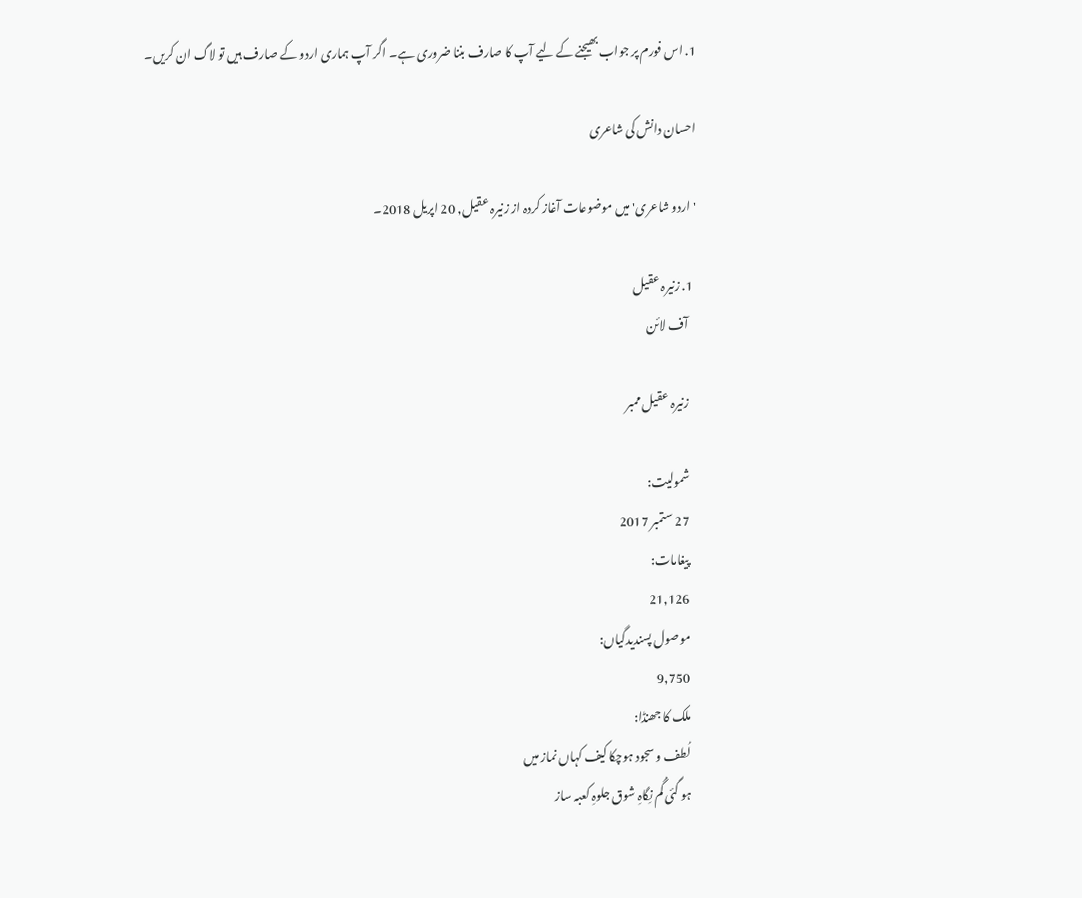1. اس فورم پر جواب بھیجنے کے لیے آپ کا صارف بننا ضروری ہے۔ اگر آپ ہماری اردو کے صارف ہیں تو لاگ ان کریں۔

احسان دانش کی شاعری

'اردو شاعری' میں موضوعات آغاز کردہ از زنیرہ عقیل, 20 اپریل 2018۔

  1. زنیرہ عقیل
    آف لائن

    زنیرہ عقیل ممبر

    شمولیت:
    27 ستمبر 2017
    پیغامات:
    21,126
    موصول پسندیدگیاں:
    9,750
    ملک کا جھنڈا:
    لُطف و سجود ہوچکا کیف کہاں نماز میں
    ہو گئی گُم نِگاہِ شوق جلوہِ کعبہ ساز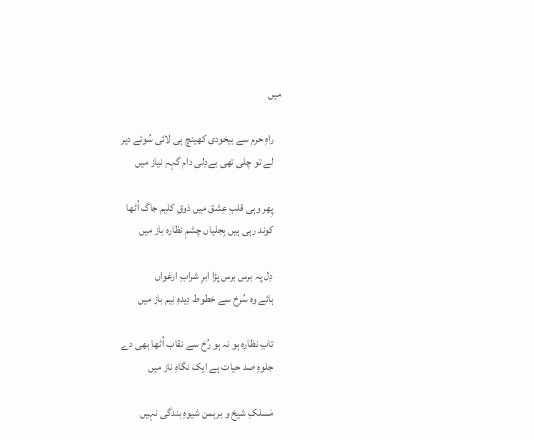میں

    راہِ حرم سے بیخودی کھینچ ہی لائی سُوئے دیر
    لے تو چلی تھی بےدِلی دام گہہِ نیاز میں

    پِھر وہی قلبِ عِشق میں ذوقِ کلیم جاگ اُٹھا
    کوند رہی ہیں بِجلیاں چشمِ نظارہ باز میں

    دِل پہ برس برس پڑا ابرِ شرابِ ارغواں
    ہائے وہ سُرخ سے خطوط دِیدہِ نِیم باز میں

    تابِ نظارہ ہو نہ ہو رُخ سے نقاب اُٹھا بھی دے
    جلوہِ صد حیات ہے ایک نگاہِ ناز میں

    مَسلکِ شیخ و برہمن شیوہِ بندگی نہیں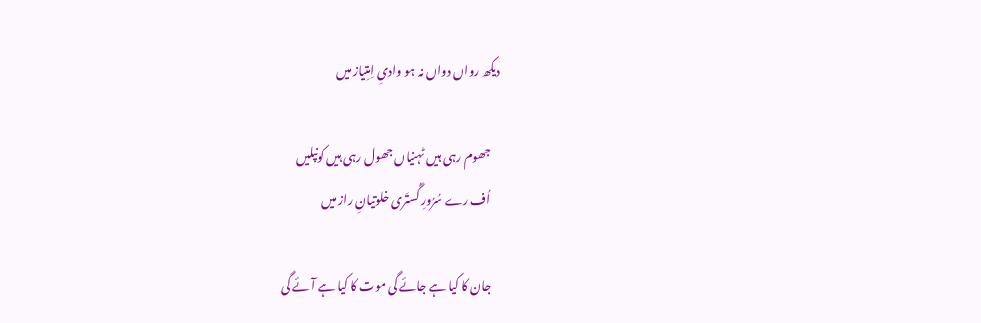دیکھ رواں دواں نہ ہو وادیِ اِمتِیاز میں

    جھوم رہی ہیں ٹہنیاں جھول رہی ہیں کونپلیں
    اُف رے سُرُورِ گُستَری خلوتیانِ راز میں

    جان کا کیا ہے جائے گی موت کا کیا ہے آئے گی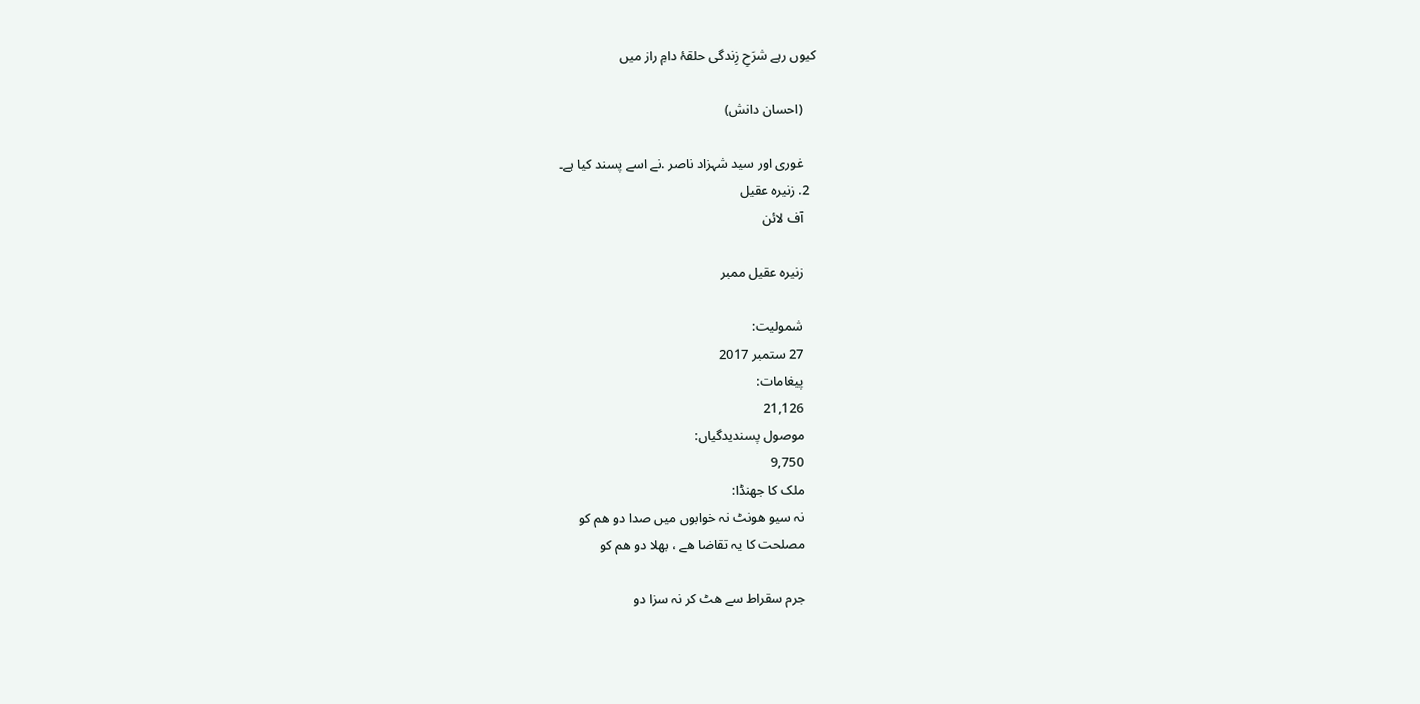کیوں رہے شرَحِ زِندگی حلقۂ دامِ راز میں

    (احسان دانش)

    غوری اور سید شہزاد ناصر .نے اسے پسند کیا ہے۔
  2. زنیرہ عقیل
    آف لائن

    زنیرہ عقیل ممبر

    شمولیت:
    27 ستمبر 2017
    پیغامات:
    21,126
    موصول پسندیدگیاں:
    9,750
    ملک کا جھنڈا:
    نہ سیو ھونٹ نہ خوابوں میں صدا دو ھم کو
    مصلحت کا یہ تقاضا ھے ، بھلا دو ھم کو

    جرم سقراط سے ھٹ کر نہ سزا دو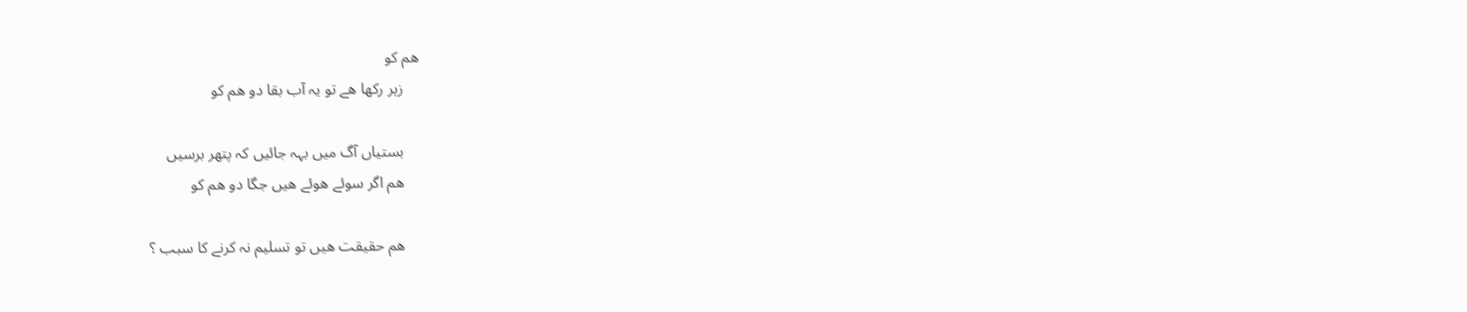ھم کو
    زہر رکھا ھے تو یہ آب بقا دو ھم کو

    بستیاں آگ میں بہہ جائیں کہ پتھر برسیں
    ھم اگر سوئے ھوئے ھیں جگا دو ھم کو

    ھم حقیقت ھیں تو تسلیم نہ کرنے کا سبب ؟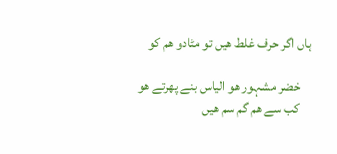ہاں اگر حرف غلط ھیں تو مٹادو ھم کو

    خضر مشہور ھو الیاس بنے پھرتے ھو
    کب سے ھم گم سم ھیں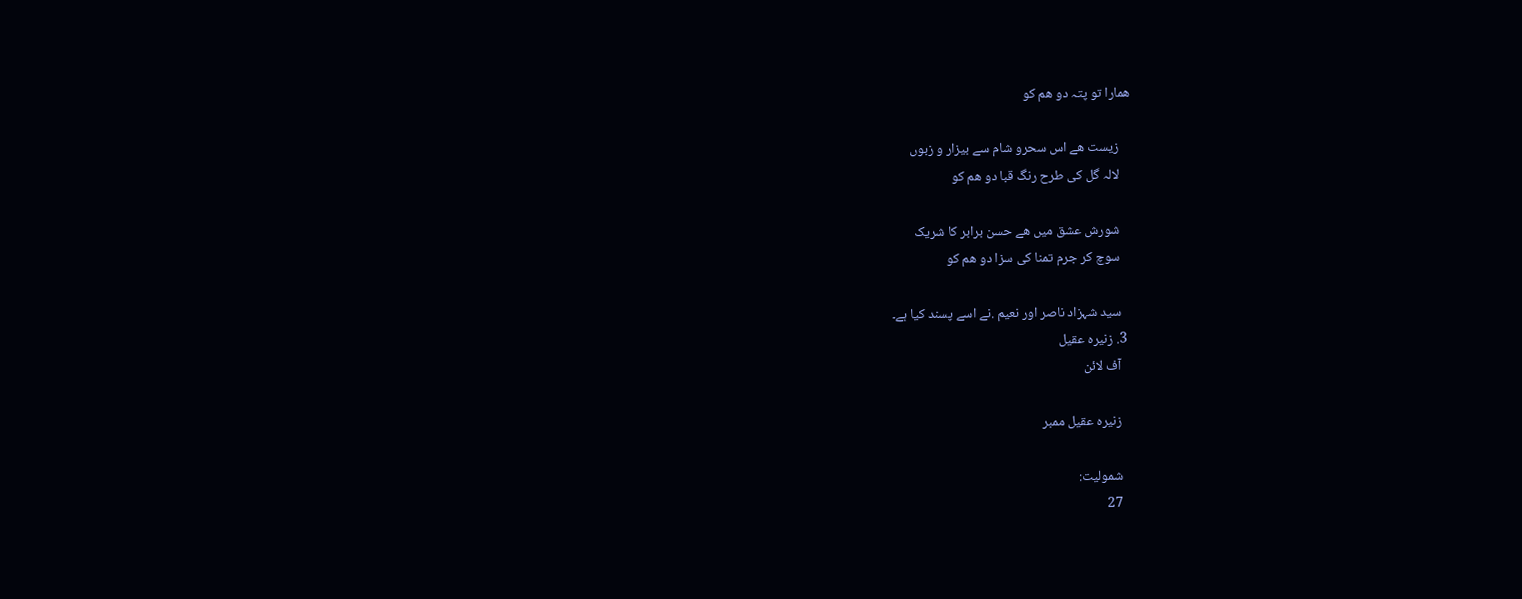ھمارا تو پتہ دو ھم کو

    زیست ھے اس سحرو شام سے بیزار و زبوں
    لالہ گل کی طرح رنگ قبا دو ھم کو

    شورش عشق میں ھے حسن برابر کا شریک
    سوچ کر جرم تمنا کی سزا دو ھم کو

    سید شہزاد ناصر اور نعیم .نے اسے پسند کیا ہے۔
  3. زنیرہ عقیل
    آف لائن

    زنیرہ عقیل ممبر

    شمولیت:
    27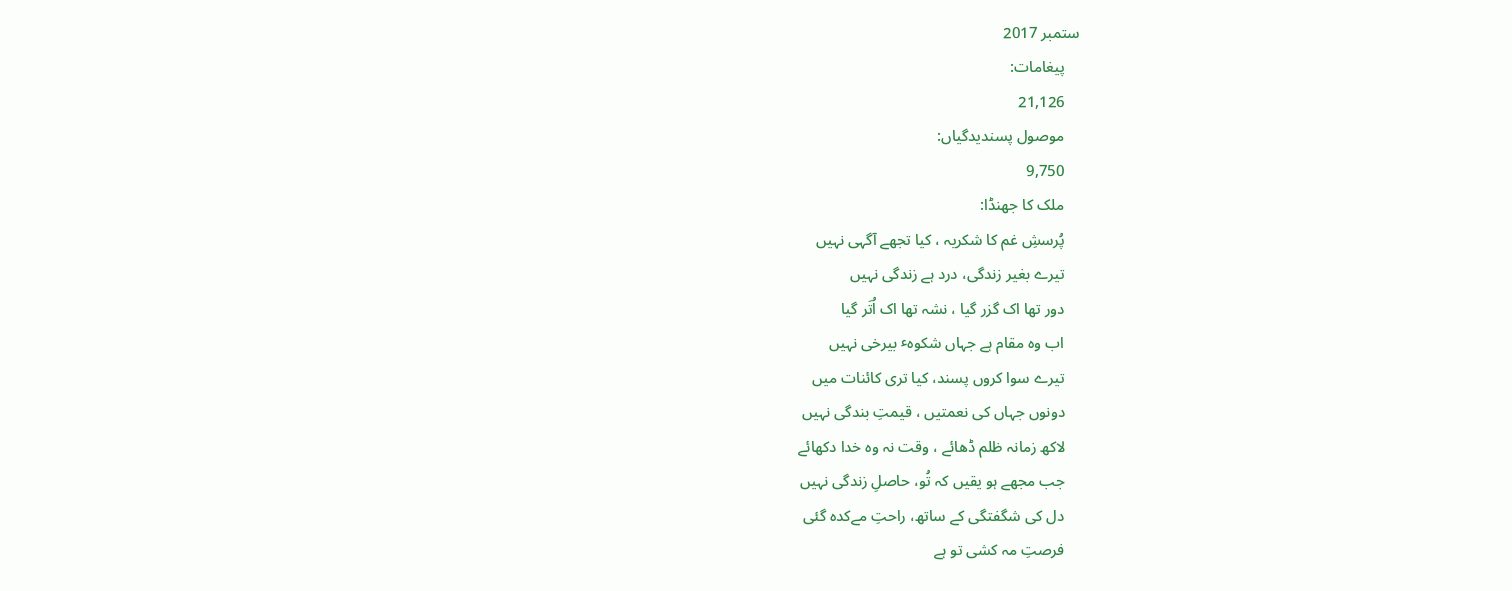ستمبر 2017
    پیغامات:
    21,126
    موصول پسندیدگیاں:
    9,750
    ملک کا جھنڈا:
    پُرسشِ غم کا شکریہ ، کیا تجھے آگہی نہیں
    تیرے بغیر زندگی، درد ہے زندگی نہیں
    دور تھا اک گزر گیا ، نشہ تھا اک اُتَر گیا
    اب وہ مقام ہے جہاں شکوہٴ بیرخی نہیں
    تیرے سوا کروں پسند، کیا تری کائنات میں
    دونوں جہاں کی نعمتیں ، قیمتِ بندگی نہیں
    لاکھ زمانہ ظلم ڈھائے ، وقت نہ وہ خدا دکھائے
    جب مجھے ہو یقیں کہ تُو، حاصلِ زندگی نہیں
    دل کی شگفتگی کے ساتھ، راحتِ مےکدہ گئی
    فرصتِ مہ کشی تو ہے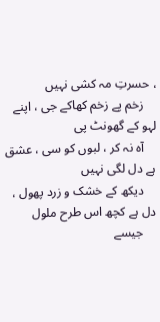، حسرتِ مہ کشی نہیں
    زخم پے زخم کھاکے جی ، اپنے لہو کے گھونٹ پی
    آہ نہ کر ، لبوں کو سی ، عشق ہے دل لگی نہیں
    دیکھ کے خشک و زرد پھول ، دل ہے کچھ اس طرح ملول
    جیسے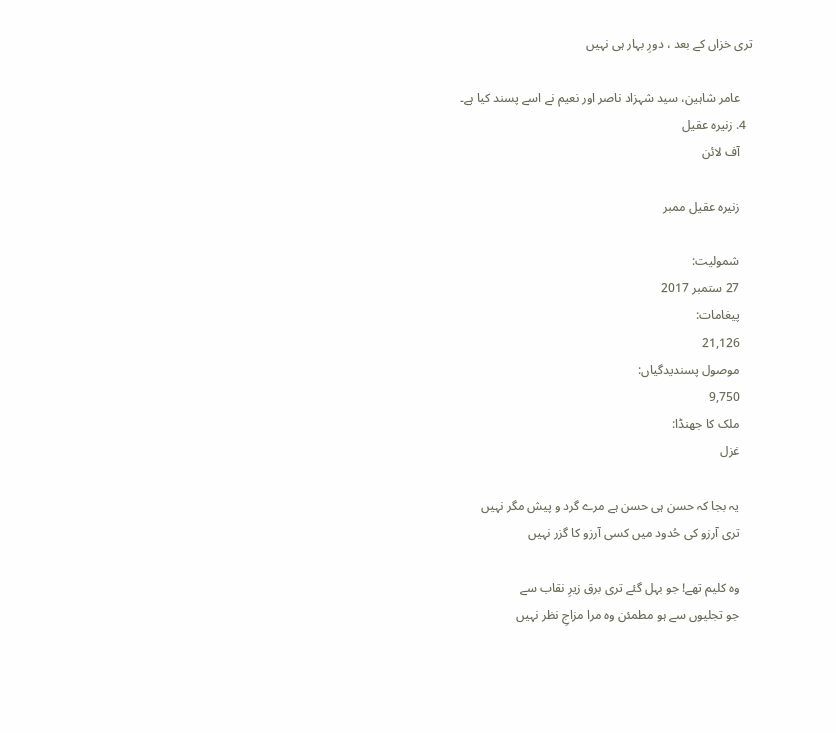تری خزاں کے بعد ، دورِ بہار ہی نہیں

    عامر شاہین، سید شہزاد ناصر اور نعیم نے اسے پسند کیا ہے۔
  4. زنیرہ عقیل
    آف لائن

    زنیرہ عقیل ممبر

    شمولیت:
    27 ستمبر 2017
    پیغامات:
    21,126
    موصول پسندیدگیاں:
    9,750
    ملک کا جھنڈا:
    غزل

    یہ بجا کہ حسن ہی حسن ہے مرے گرد و پیش مگر نہیں
    تری آرزو کی حُدود میں کسی آرزو کا گزر نہیں

    وہ کلیم تھے! جو بہل گئے تری برق زیرِ نقاب سے
    جو تجلیوں سے ہو مطمئن وہ مرا مزاجِ نظر نہیں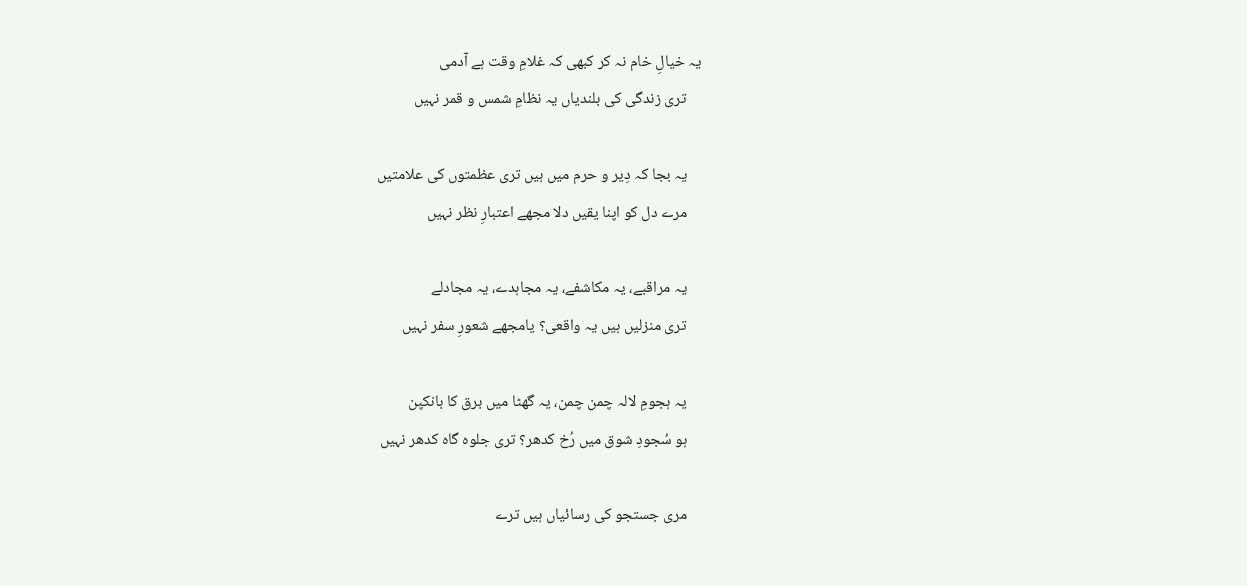یہ خیالِ خام نہ کر کبھی کہ غلامِ وقت ہے آدمی
    تری زندگی کی بلندیاں یہ نظامِ شمس و قمر نہیں

    یہ بجا کہ دِیر و حرم میں ہیں تری عظمتوں کی علامتیں
    مرے دل کو اپنا یقیں دلا مجھے اعتبارِ نظر نہیں

    یہ مراقبے، یہ مکاشفے، یہ مجاہدے، یہ مجادلے
    تری منزلیں ہیں یہ واقعی؟ یامجھے شعورِ سفر نہیں

    یہ ہجومِ لالہ چمن چمن، یہ گھٹا میں برق کا بانکپن
    ہو سُجودِ شوق میں رُخ کدھر؟ تری جلوہ گاہ کدھر نہیں

    مری جستجو کی رسائیاں ہیں ترے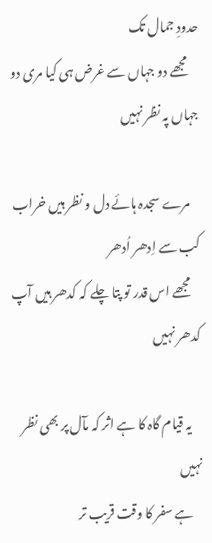حدودِ جمال تک
    مجھے دو جہاں سے غرض ہی کیا مری دو جہاں پہ نظر نہیں

    مرے سجدہ ہائے دل و نظر ہیں خراب کب سے اِدھر اُدھر
    مجھے اس قدر تو پتا چلے کہ کدھر ہیں آپ کدھر نہیں

    یہ قیام گاہ کا ہے اثر کہ مآل پر بھی نظر نہیں
    ہے سفر کا وقت قریب تر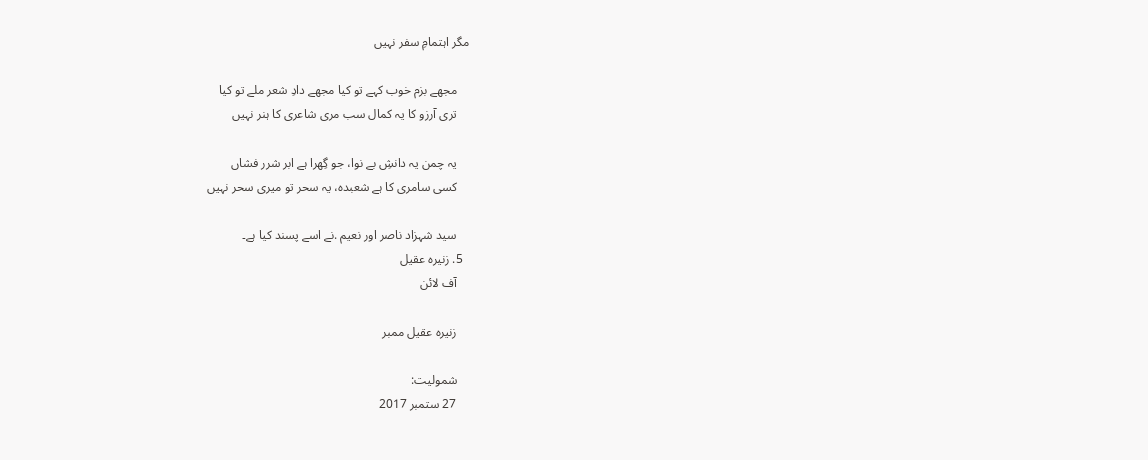مگر اہتمامِ سفر نہیں

    مجھے بزم خوب کہے تو کیا مجھے دادِ شعر ملے تو کیا
    تری آرزو کا یہ کمال سب مری شاعری کا ہنر نہیں

    یہ چمن یہ دانشِ بے نوا، جو گِھرا ہے ابر شرر فشاں
    کسی سامری کا ہے شعبدہ، یہ سحر تو میری سحر نہیں

    سید شہزاد ناصر اور نعیم .نے اسے پسند کیا ہے۔
  5. زنیرہ عقیل
    آف لائن

    زنیرہ عقیل ممبر

    شمولیت:
    27 ستمبر 2017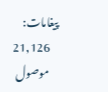پیغامات:
    21,126
    موصول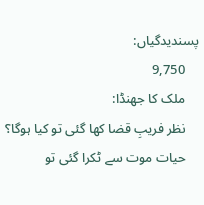پسندیدگیاں:
    9,750
    ملک کا جھنڈا:
    نظر فریبِ قضا کھا گئی تو کیا ہوگا؟
    حیات موت سے ٹکرا گئی تو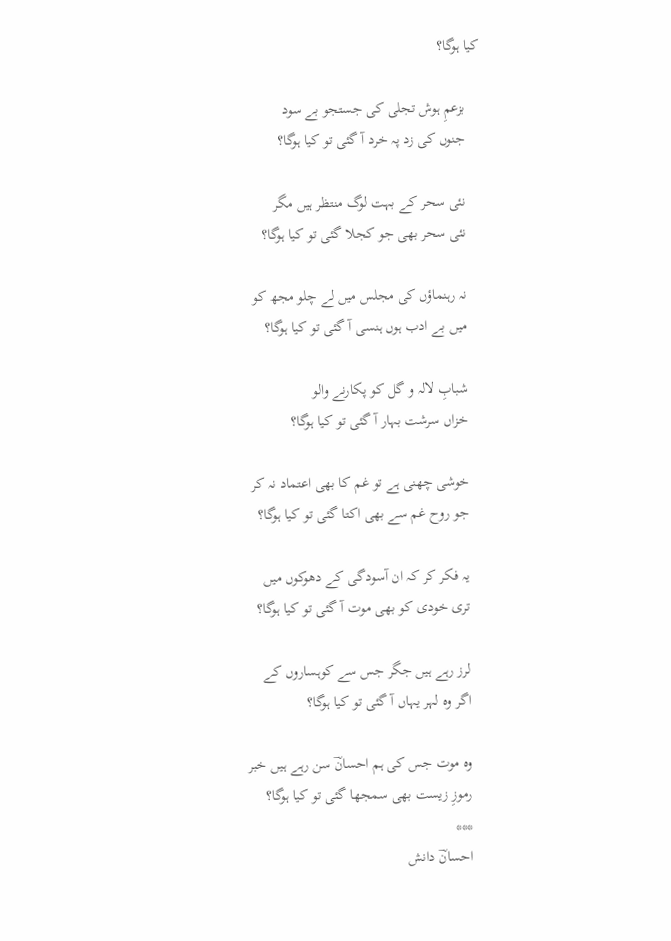کیا ہوگا؟

    بزعمِ ہوش تجلی کی جستجو بے سود
    جنوں کی زد پہ خرد آ گئی تو کیا ہوگا؟

    نئی سحر کے بہت لوگ منتظر ہیں مگر
    نئی سحر بھی جو کجلا گئی تو کیا ہوگا؟

    نہ رہنماؤں کی مجلس میں لے چلو مجھ کو
    میں بے ادب ہوں ہنسی آ گئی تو کیا ہوگا؟

    شبابِ لالہ و گل کو پکارنے والو
    خزاں سرشت بہار آ گئی تو کیا ہوگا؟

    خوشی چھنی ہے تو غم کا بھی اعتماد نہ کر
    جو روح غم سے بھی اکتا گئی تو کیا ہوگا؟

    یہ فکر کر کہ ان آسودگی کے دھوکوں میں
    تری خودی کو بھی موت آ گئی تو کیا ہوگا؟

    لرز رہے ہیں جگر جس سے کوہساروں کے
    اگر وہ لہر یہاں آ گئی تو کیا ہوگا؟

    وہ موت جس کی ہم احسانؔ سن رہے ہیں خبر
    رموزِ زیست بھی سمجھا گئی تو کیا ہوگا؟
    ***
    احسانؔ دانش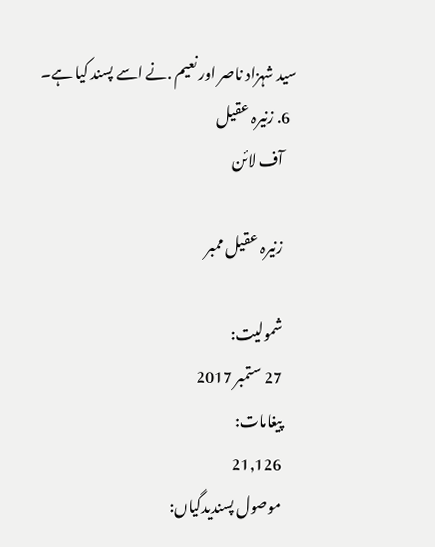سید شہزاد ناصر اور نعیم .نے اسے پسند کیا ہے۔
  6. زنیرہ عقیل
    آف لائن

    زنیرہ عقیل ممبر

    شمولیت:
    27 ستمبر 2017
    پیغامات:
    21,126
    موصول پسندیدگیاں: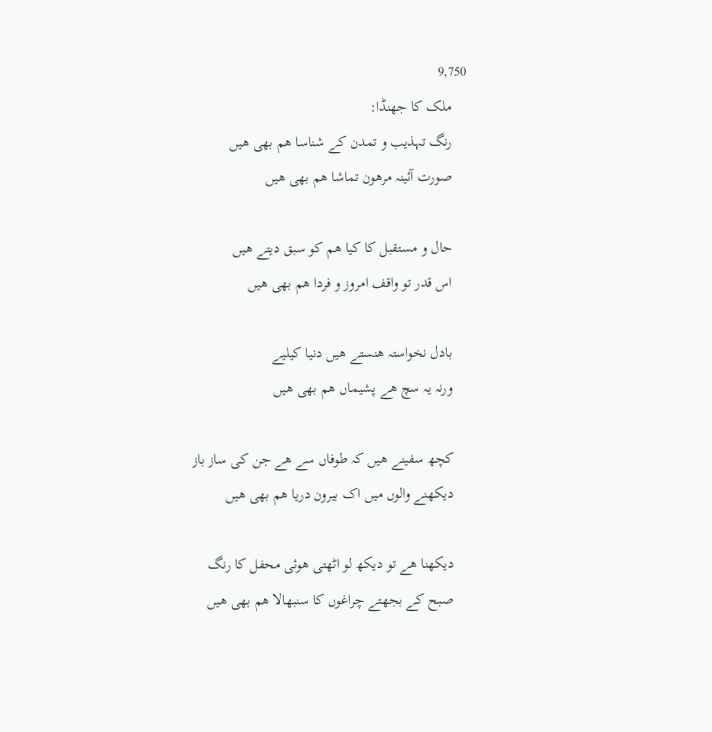9,750
    ملک کا جھنڈا:
    رنگ تہذیب و تمدن کے شناسا ھم بھی ھیں
    صورت آئینہ مرھون تماشا ھم بھی ھیں

    حال و مستقبل کا کیا ھم کو سبق دیتے ھیں
    اس قدر تو واقف امروز و فردا ھم بھی ھیں

    بادل نخواستہ ھنستے ھیں دنیا کیلیے
    ورنہ یہ سچ ھے پشیماں ھم بھی ھیں

    کچھ سفینے ھیں کہ طوفاں سے ھے جن کی ساز باز
    دیکھنے والوں میں اک بیرون دریا ھم بھی ھیں

    دیکھنا ھے تو دیکھ لو اٹھتی ھوئی محفل کا رنگ
    صبح کے بجھتے چراغوں کا سنبھالا ھم بھی ھیں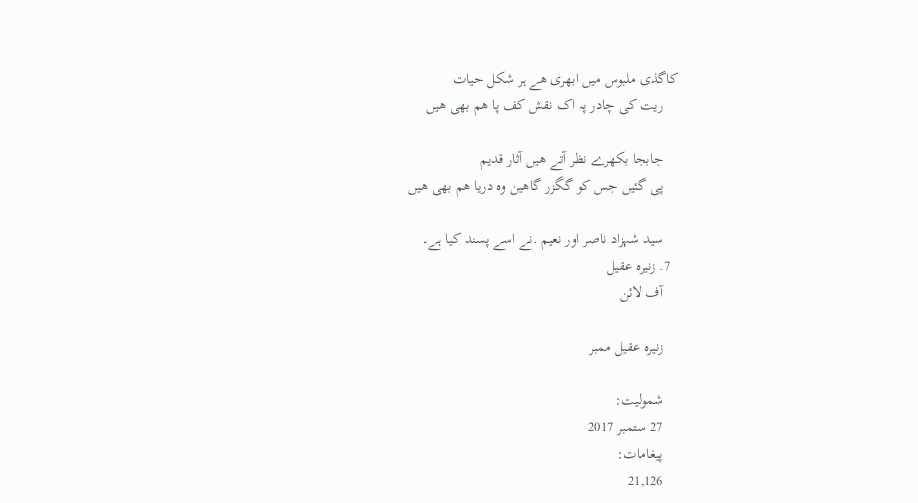کاگذی ملبوس میں ابھری ھے ہر شکل حیات
    ریت کی چادر پہ اک نقش کف پا ھم بھی ھیں

    جابجا بکھرے نظر آتے ھیں آثار قدیم
    پی گئیں جس کو گگزر گاھین وہ دریا ھم بھی ھیں

    سید شہزاد ناصر اور نعیم .نے اسے پسند کیا ہے۔
  7. زنیرہ عقیل
    آف لائن

    زنیرہ عقیل ممبر

    شمولیت:
    27 ستمبر 2017
    پیغامات:
    21,126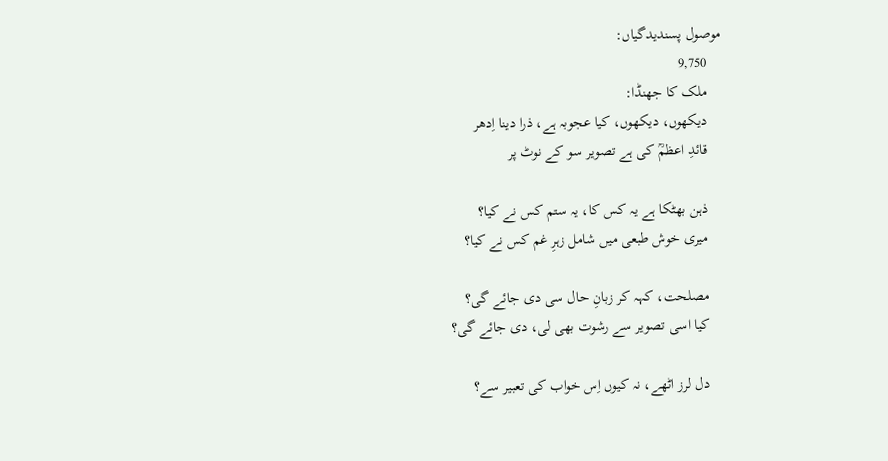موصول پسندیدگیاں:
    9,750
    ملک کا جھنڈا:
    دیکھوں، دیکھوں، کیا عجوبہ ہے، ذرا دینا اِدھر
    قائدِ اعظمؒ کی ہے تصویر سو کے نوٹ پر

    ذہن بھٹکا ہے یہ کس کا، یہ ستم کس نے کیا؟
    میری خوش طبعی میں شامل زہرِ غم کس نے کیا؟

    مصلحت، کہہ کر زبانِ حال سی دی جائے گی؟
    کیا اسی تصویر سے رشوت بھی لی، دی جائے گی؟

    دل لرز اٹھے، نہ کیوں اِس خواب کی تعبیر سے؟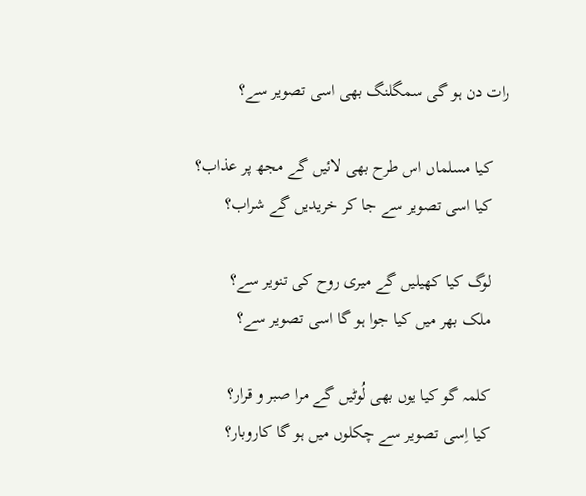رات دن ہو گی سمگلنگ بھی اسی تصویر سے؟

    کیا مسلماں اس طرح بھی لائیں گے مجھ پر عذاب؟
    کیا اسی تصویر سے جا کر خریدیں گے شراب؟

    لوگ کیا کھیلیں گے میری روح کی تنویر سے؟
    ملک بھر میں کیا جوا ہو گا اسی تصویر سے؟

    کلمہ گو کیا یوں بھی لُوٹیں گے مرا صبر و قرار؟
    کیا اِسی تصویر سے چکلوں میں ہو گا کاروبار؟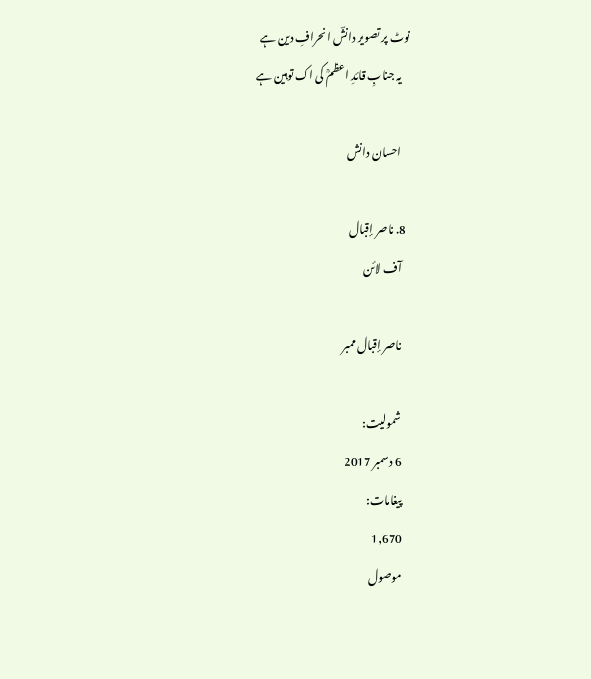نوٹ پر تصویر دانشؔ انحرافِ دین ہے
    یہ جنابِ قائدِ اعظمؒ کی اک توہین ہے

    احسان دانش

  8. ناصر إقبال
    آف لائن

    ناصر إقبال ممبر

    شمولیت:
    6 دسمبر 2017
    پیغامات:
    1,670
    موصول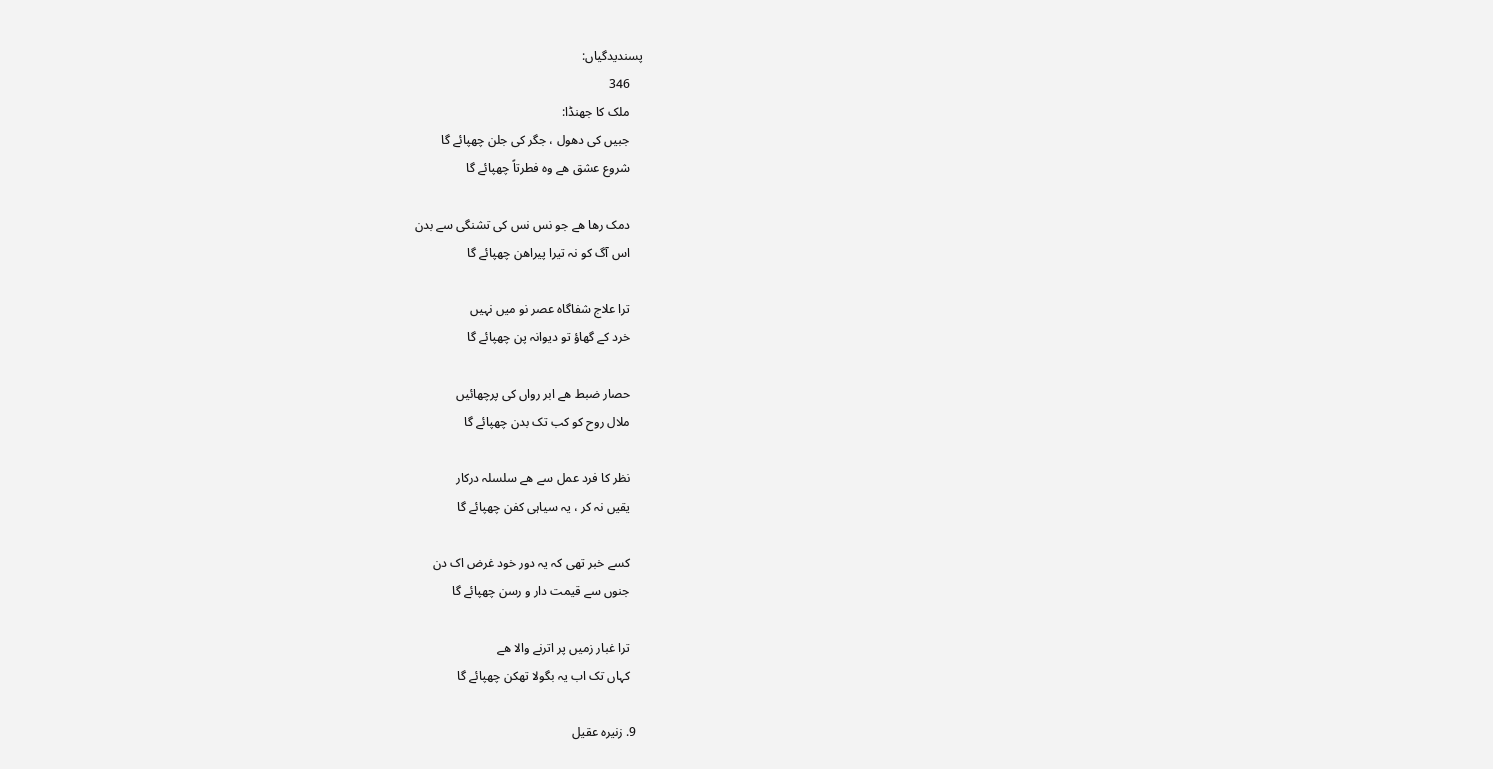پسندیدگیاں:
    346
    ملک کا جھنڈا:
    جبیں کی دھول ، جگر کی جلن چھپائے گا
    شروع عشق ھے وہ فطرتاً چھپائے گا

    دمک رھا ھے جو نس نس کی تشنگی سے بدن
    اس آگ کو نہ تیرا پیراھن چھپائے گا

    ترا علاج شفاگاہ عصر نو میں نہیں
    خرد کے گھاؤ تو دیوانہ پن چھپائے گا

    حصار ضبط ھے ابر رواں کی پرچھائیں
    ملال روح کو کب تک بدن چھپائے گا

    نظر کا فرد عمل سے ھے سلسلہ درکار
    یقیں نہ کر ، یہ سیاہی کفن چھپائے گا

    کسے خبر تھی کہ یہ دور خود غرض اک دن
    جنوں سے قیمت دار و رسن چھپائے گا

    ترا غبار زمیں پر اترنے والا ھے
    کہاں تک اب یہ بگولا تھکن چھپائے گا

  9. زنیرہ عقیل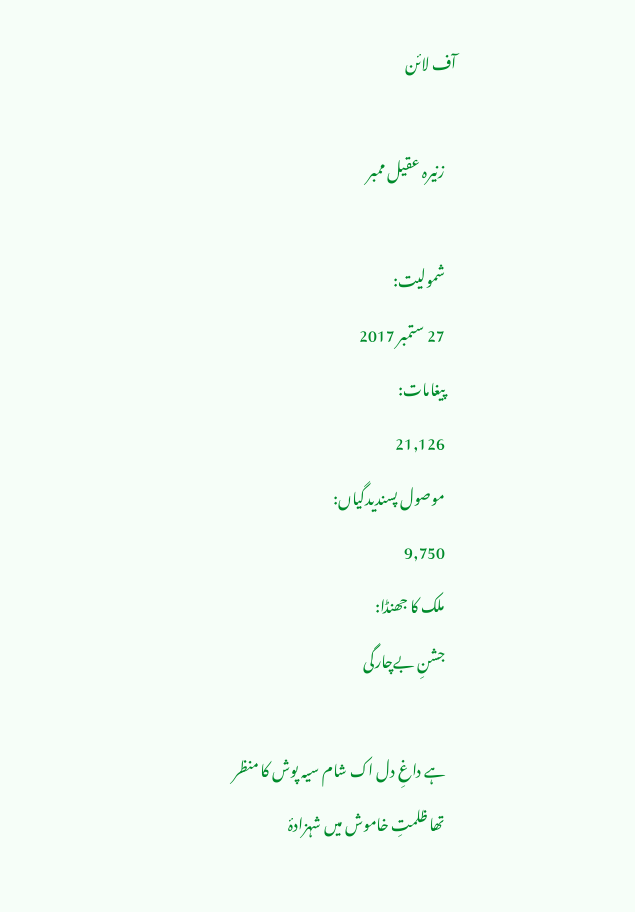آف لائن

    زنیرہ عقیل ممبر

    شمولیت:
    27 ستمبر 2017
    پیغامات:
    21,126
    موصول پسندیدگیاں:
    9,750
    ملک کا جھنڈا:
    جشنِ بےچارگی

    ہے داغِ دل اک شام سیہ پوش کا منظر
    تھا ظلمتِ خاموش میں شہزادۂ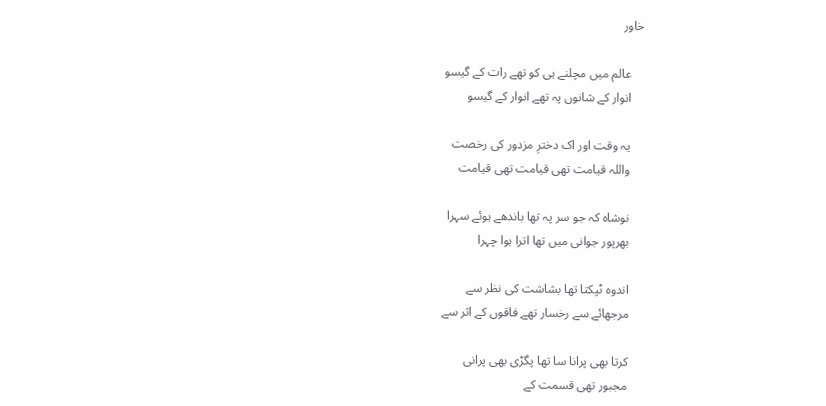خاور

    عالم میں مچلنے ہی کو تھے رات کے گیسو
    انوار کے شانوں پہ تھے انوار کے گیسو

    یہ وقت اور اک دخترِ مزدور کی رخصت
    واللہ قیامت تھی قیامت تھی قیامت

    نوشاہ کہ جو سر پہ تھا باندھے ہوئے سہرا
    بھرپور جوانی میں تھا اترا ہوا چہرا

    اندوہ ٹپکتا تھا بشاشت کی نظر سے
    مرجھائے سے رخسار تھے فاقوں کے اثر سے

    کرتا بھی پرانا سا تھا پگڑی بھی پرانی
    مجبور تھی قسمت کے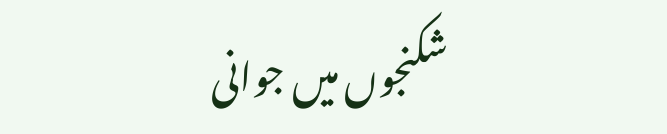شکنجوں میں جوانی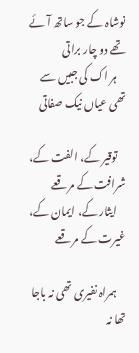نوشاہ کے جو ساتھ آئے تھے دو چار براتی
    ہر اک کی جبیں سے تھی عیاں نیک صفاتی

    توقیر کے، الفت کے، شرافت کے مرقعے
    ایثار کے، ایمان کے، غیرت کے مرقعے

    ہمراہ نفیری تھی نہ باجا تھا نہ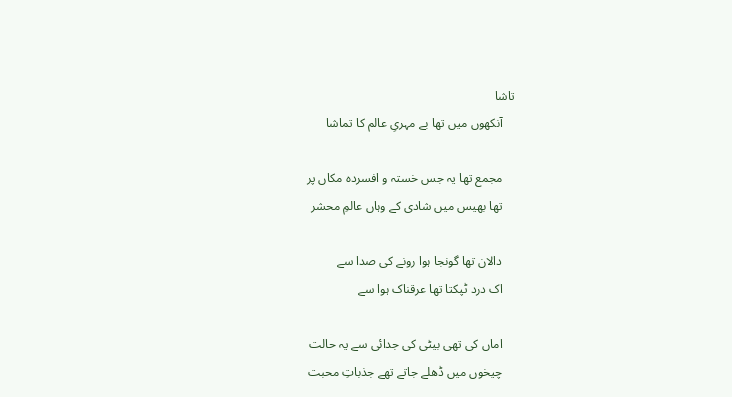تاشا
    آنکھوں میں تھا بے مہریِ عالم کا تماشا

    مجمع تھا یہ جس خستہ و افسردہ مکاں پر
    تھا بھیس میں شادی کے وہاں عالمِ محشر

    دالان تھا گونجا ہوا رونے کی صدا سے
    اک درد ٹپکتا تھا عرقناک ہوا سے

    اماں کی تھی بیٹی کی جدائی سے یہ حالت
    چیخوں میں ڈھلے جاتے تھے جذباتِ محبت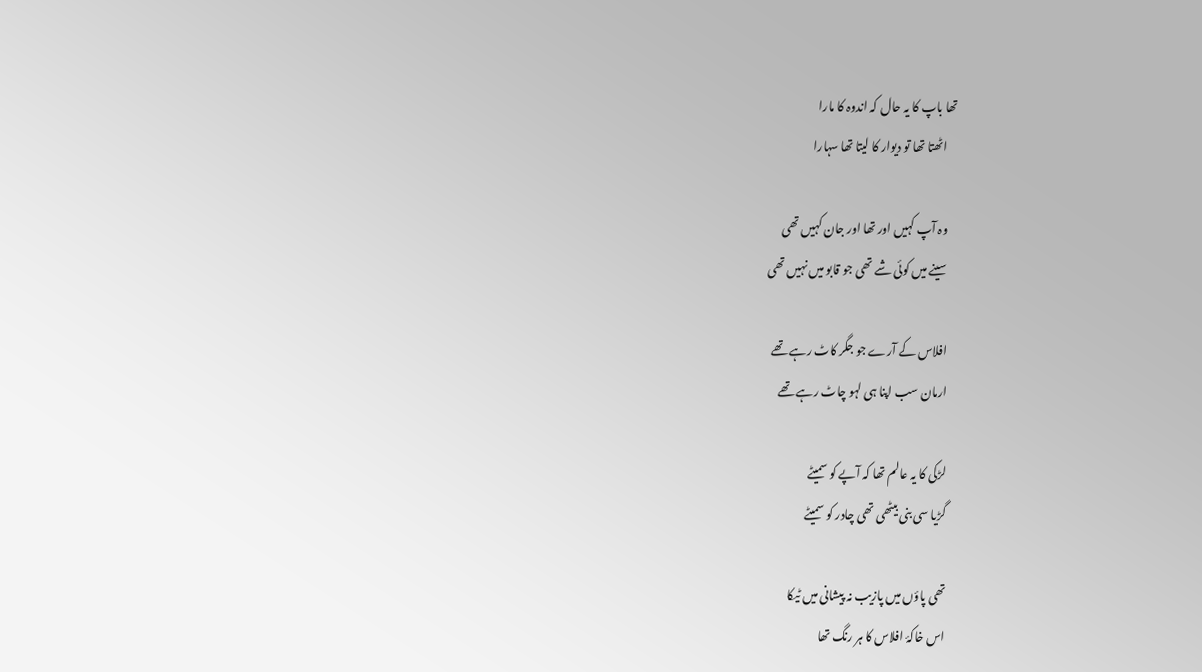تھا باپ کا یہ حال کہ اندوہ کا مارا
    اٹھتا تھا تو دیوار کا لیتا تھا سہارا

    وہ آپ کہیں اور تھا اور جان کہیں تھی
    سینے میں کوئی شے تھی جو قابو میں نہیں تھی

    افلاس کے آرے جو جگر کاٹ رہے تھے
    ارمان سب اپنا ہی لہو چاٹ رہے تھے

    لڑکی کا یہ عالم تھا کہ آپے کو سمیٹے
    گڑیا سی بنی بیٹھی تھی چادر کو سمیٹے

    تھی پاؤں میں پازیب نہ پیشانی میں ٹیکا
    اس خاکۂ افلاس کا ہر رنگ تھا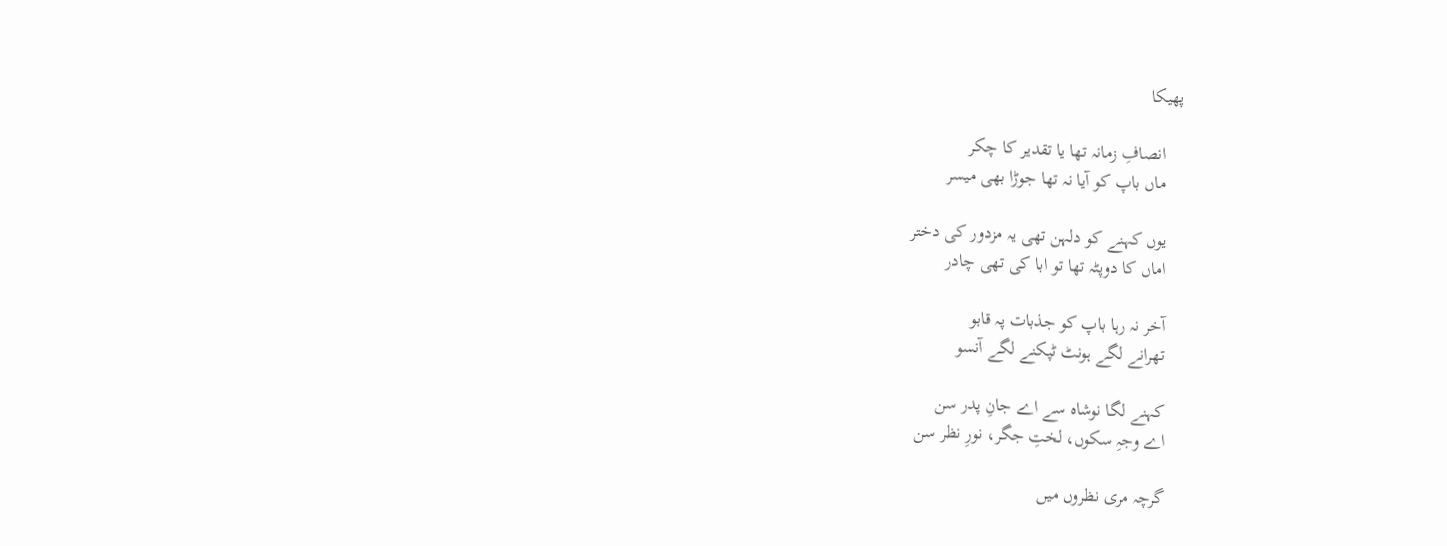پھیکا

    انصافِ زمانہ تھا یا تقدیر کا چکر
    ماں باپ کو آیا نہ تھا جوڑا بھی میسر

    یوں کہنے کو دلہن تھی یہ مزدور کی دختر
    اماں کا دوپٹہ تھا تو ابا کی تھی چادر

    آخر نہ رہا باپ کو جذبات پہ قابو
    تھرانے لگے ہونٹ ٹپکنے لگے آنسو

    کہنے لگا نوشاہ سے اے جانِ پدر سن
    اے وجہِ سکوں، لختِ جگر، نورِ نظر سن

    گرچہ مری نظروں میں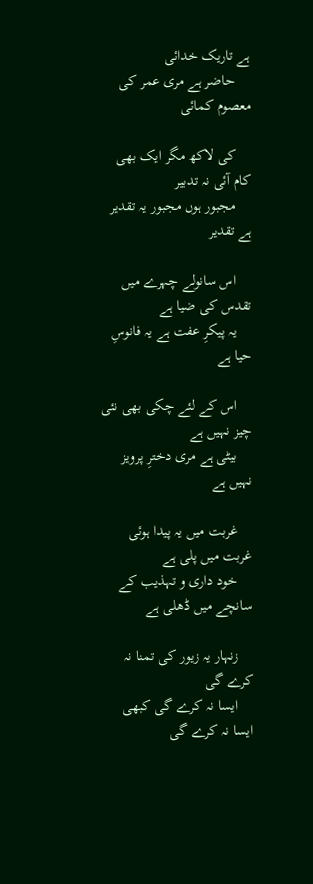ہے تاریک خدائی
    حاضر ہے مری عمر کی معصوم کمائی

    کی لاکھ مگر ایک بھی کام آئی نہ تدبیر
    مجبور ہوں مجبور یہ تقدیر ہے تقدیر

    اس سانولے چہرے میں تقدس کی ضیا ہے
    یہ پیکرِ عفت ہے یہ فانوسِ حیا ہے

    اس کے لئے چکی بھی نئی چیز نہیں ہے
    بیٹی ہے مری دخترِ پرویز نہیں ہے

    غربت میں یہ پیدا ہوئی غربت میں پلی ہے
    خود داری و تہذیب کے سانچے میں ڈھلی ہے

    زنہار یہ زیور کی تمنا نہ کرے گی
    ایسا نہ کرے گی کبھی ایسا نہ کرے گی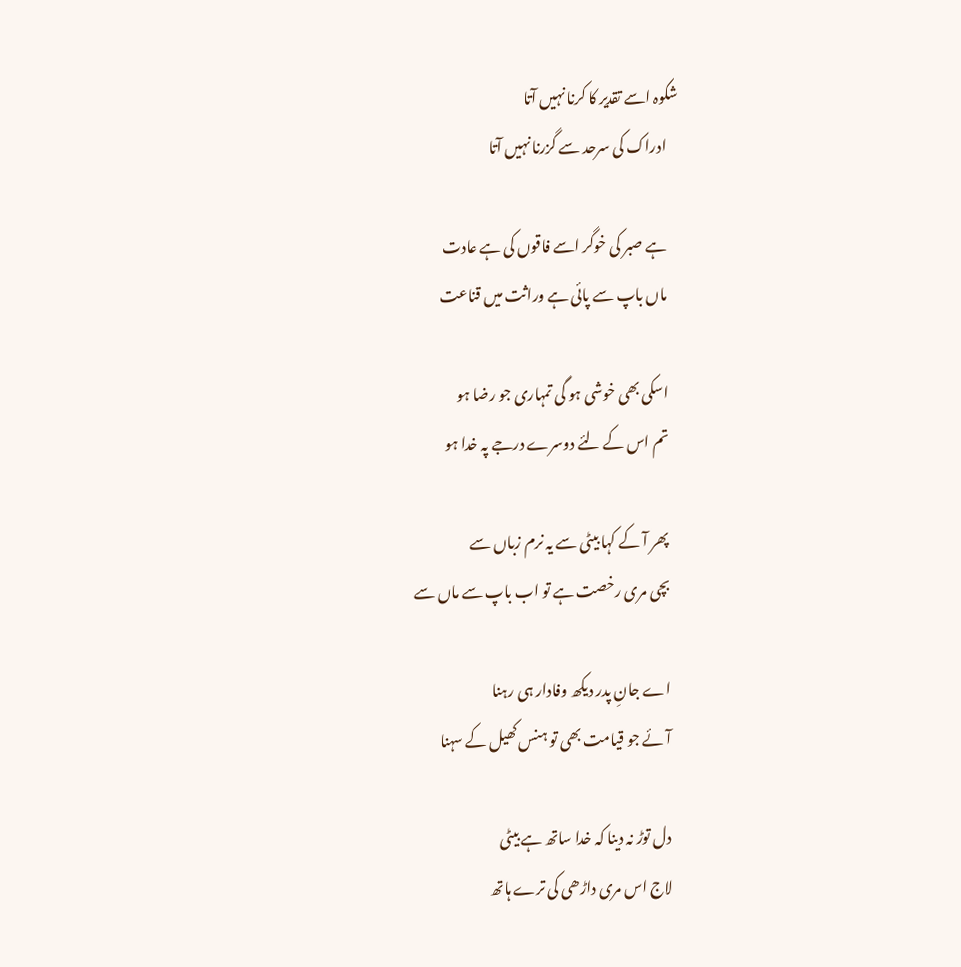شکوہ اسے تقدیر کا کرنا نہیں آتا
    ادراک کی سرحد سے گزرنا نہیں آتا

    ہے صبر کی خوگر اسے فاقوں کی ہے عادت
    ماں باپ سے پائی ہے وراثت میں قناعت

    اسکی بھی خوشی ہو گی تمہاری جو رضا ہو
    تم اس کے لئے دوسرے درجے پہ خدا ہو

    پھر آ کے کہا بیٹی سے یہ نرم زباں سے
    بچی مری رخصت ہے تو اب باپ سے ماں سے

    اے جانِ پدر دیکھ وفادار ہی رہنا
    آئے جو قیامت بھی تو ہنس کھیل کے سہنا

    دل توڑ نہ دینا کہ خدا ساتھ ہے بیٹی
    لاج اس مری داڑھی کی ترے ہاتھ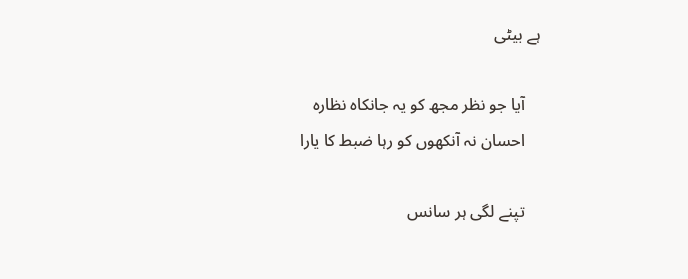ہے بیٹی

    آیا جو نظر مجھ کو یہ جانکاہ نظارہ
    احسان نہ آنکھوں کو رہا ضبط کا یارا

    تپنے لگی ہر سانس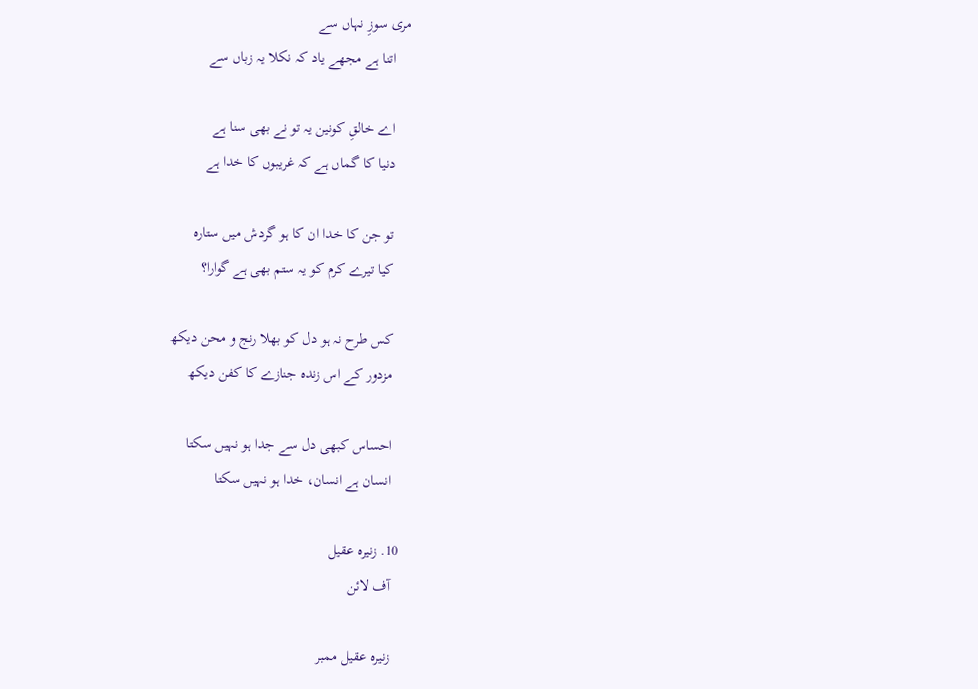مری سوزِ نہاں سے
    اتنا ہے مجھے یاد کہ نکلا یہ زباں سے

    اے خالقِ کونین یہ تو نے بھی سنا ہے
    دنیا کا گماں ہے کہ غریبوں کا خدا ہے

    تو جن کا خدا ان کا ہو گردش میں ستارہ
    کیا تیرے کرم کو یہ ستم بھی ہے گوارا؟

    کس طرح نہ ہو دل کو بھلا رنج و محن دیکھ
    مزدور کے اس زندہ جنازے کا کفن دیکھ

    احساس کبھی دل سے جدا ہو نہیں سکتا
    انسان ہے انسان، خدا ہو نہیں سکتا

  10. زنیرہ عقیل
    آف لائن

    زنیرہ عقیل ممبر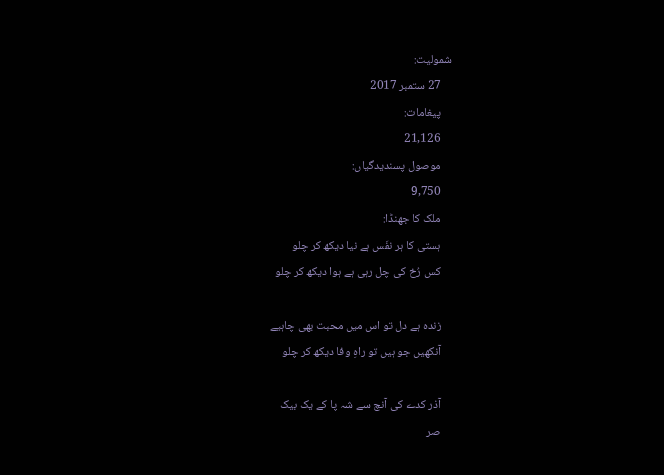شمولیت:
    27 ستمبر 2017
    پیغامات:
    21,126
    موصول پسندیدگیاں:
    9,750
    ملک کا جھنڈا:
    ہستی کا ہر نفَس ہے نیا دیکھ کر چلو
    کس رُخ کی چل رہی ہے ہوا دیکھ کر چلو

    زندہ ہے دل تو اس میں محبت بھی چاہیے
    آنکھیں جو ہیں تو راہِ وفا دیکھ کر چلو

    آذر کدے کی آنچ سے شہ پا کے یک بیک
    صر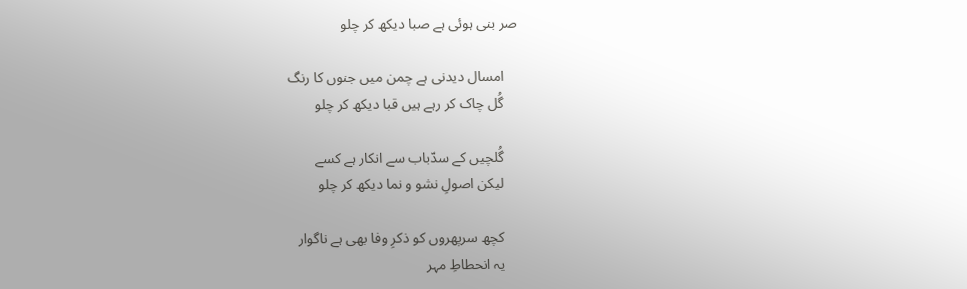صر بنی ہوئی ہے صبا دیکھ کر چلو

    امسال دیدنی ہے چمن میں جنوں کا رنگ
    گُل چاک کر رہے ہیں قبا دیکھ کر چلو

    گُلچیں کے سدّباب سے انکار ہے کسے
    لیکن اصولِ نشو و نما دیکھ کر چلو

    کچھ سرپھروں کو ذکرِ وفا بھی ہے ناگوار
    یہ انحطاطِ مہر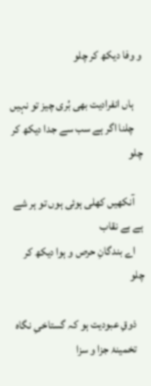و وفا دیکھ کر چلو

    ہاں انفرادیت بھی بُری چیز تو نہیں
    چلنا اگر ہے سب سے جدا دیکھ کر چلو

    آنکھیں کھلی ہوئی ہوں تو ہر شے ہے بے نقاب
    اے بندگانِ حرص و ہوا دیکھ کر چلو

    ذوقِ عبودیت ہو کہ گستاخیِ نگاہ
    تخمینۂ جزا و سزا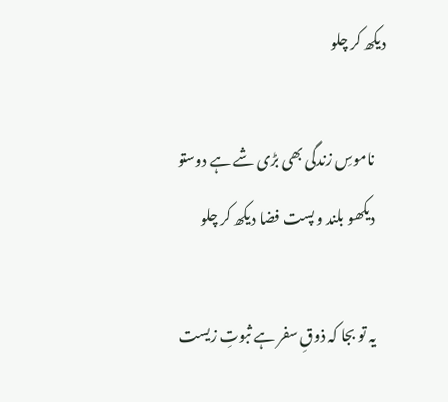دیکھ کر چلو

    ناموسِ زندگی بھی بڑی شے ہے دوستو
    دیکھو بلند و پست فضا دیکھ کر چلو

    یہ تو بجا کہ ذوقِ سفر ہے ثبوتِ زیست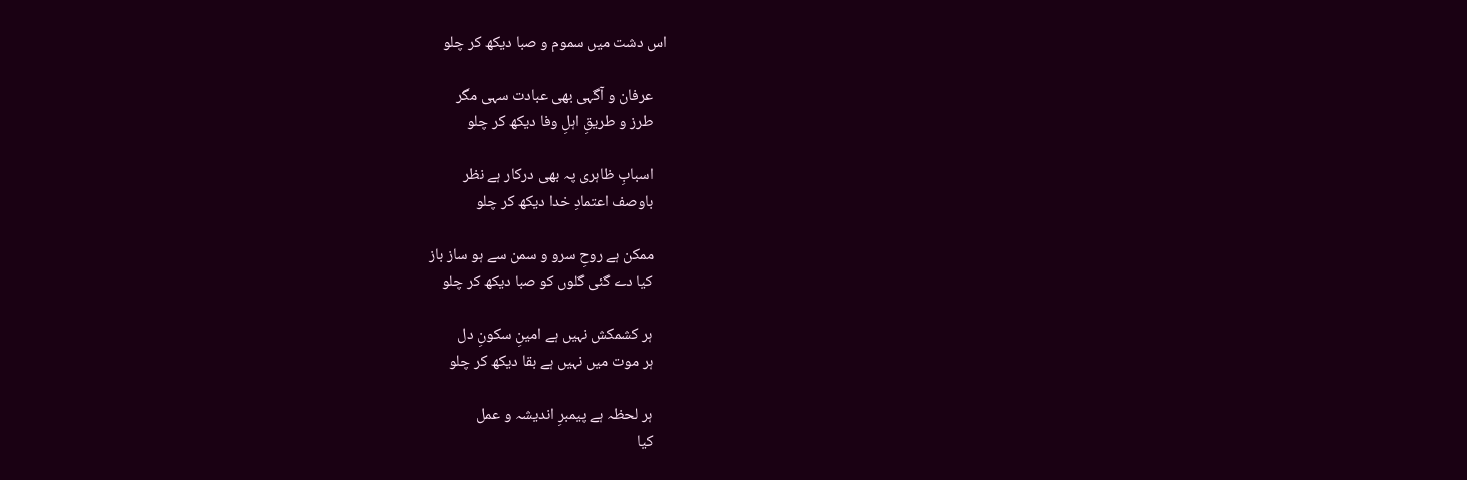اس دشت میں سموم و صبا دیکھ کر چلو

    عرفان و آگہی بھی عبادت سہی مگر
    طرز و طریقِ اہلِ وفا دیکھ کر چلو

    اسبابِ ظاہری پہ بھی درکار ہے نظر
    باوصف اعتمادِ خدا دیکھ کر چلو

    ممکن ہے روحِ سرو و سمن سے ہو ساز باز
    کیا دے گئی گلوں کو صبا دیکھ کر چلو

    ہر کشمکش نہیں ہے امینِ سکونِ دل
    ہر موت میں نہیں ہے بقا دیکھ کر چلو

    ہر لحظہ ہے پیمبرِ اندیشہ و عمل
    کیا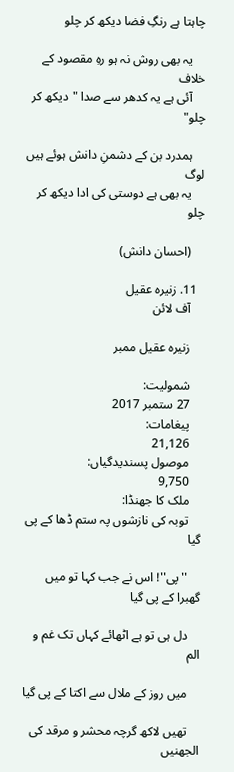چاہتا ہے رنگِ فضا دیکھ کر چلو

    یہ بھی روش نہ ہو رہِ مقصود کے خلاف
    آئی ہے یہ کدھر سے صدا "دیکھ کر چلو"

    ہمدرد بن کے دشمنِ دانش ہوئے ہیں لوگ
    یہ بھی ہے دوستی کی ادا دیکھ کر چلو

    (احسان دانش)

  11. زنیرہ عقیل
    آف لائن

    زنیرہ عقیل ممبر

    شمولیت:
    27 ستمبر 2017
    پیغامات:
    21,126
    موصول پسندیدگیاں:
    9,750
    ملک کا جھنڈا:
    توبہ کی نازشوں پہ ستم ڈھا کے پی گیا

    ''پی''! اس نے جب کہا تو میں گھبرا کے پی گیا

    دل ہی تو ہے اٹھائے کہاں تک غم و الم

    میں روز کے ملال سے اکتا کے پی گیا

    تھیں لاکھ گرچہ محشر و مرقد کی الجھنیں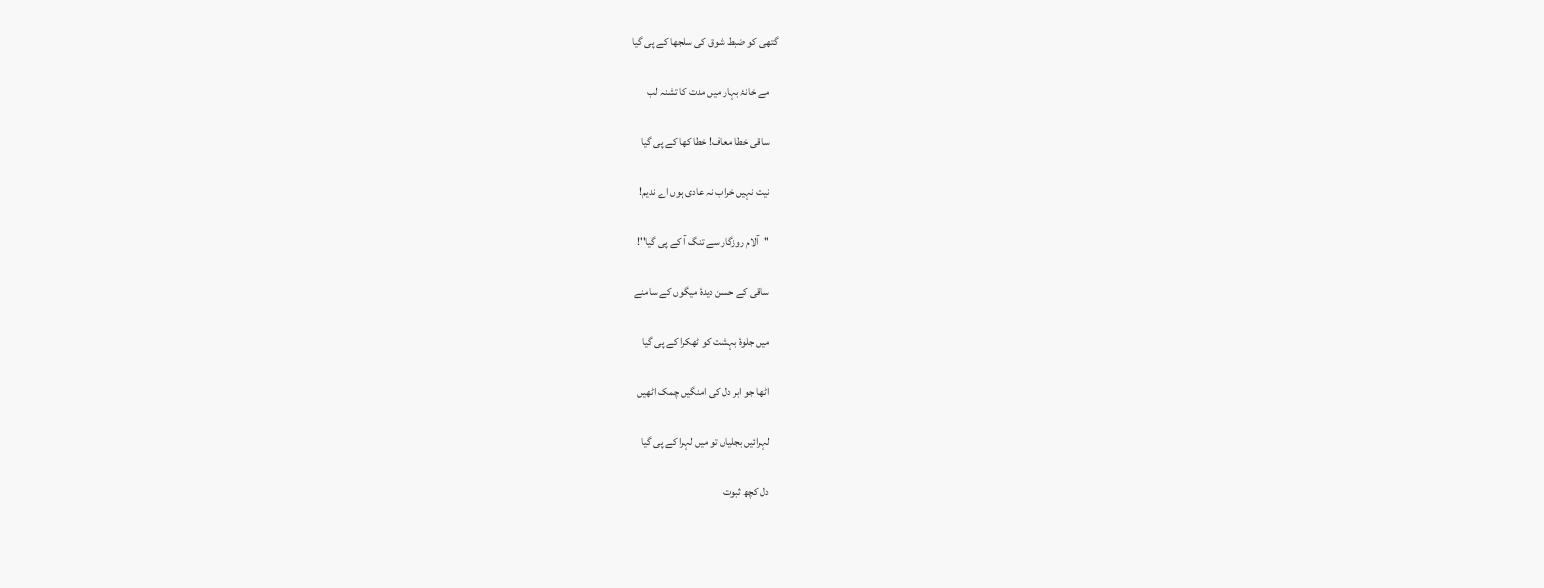گتھی کو ضبط شوق کی سلجھا کے پی گیا

    مے خانۂ بہار میں مدت کا تشنہ لب

    ساقی خطا معاف! خطا کھا کے پی گیا

    نیت نہیں خراب نہ عادی ہوں اے ندیم!

    ''آلام روزگار سے تنگ آ کے پی گیا''!

    ساقی کے حسن دیدۂ میگوں کے سامنے

    میں جلوۂ بہشت کو ٹھکرا کے پی گیا

    اٹھا جو ابر دل کی امنگیں چمک اٹھیں

    لہرائیں بجلیاں تو میں لہرا کے پی گیا

    دل کچھ ثبوت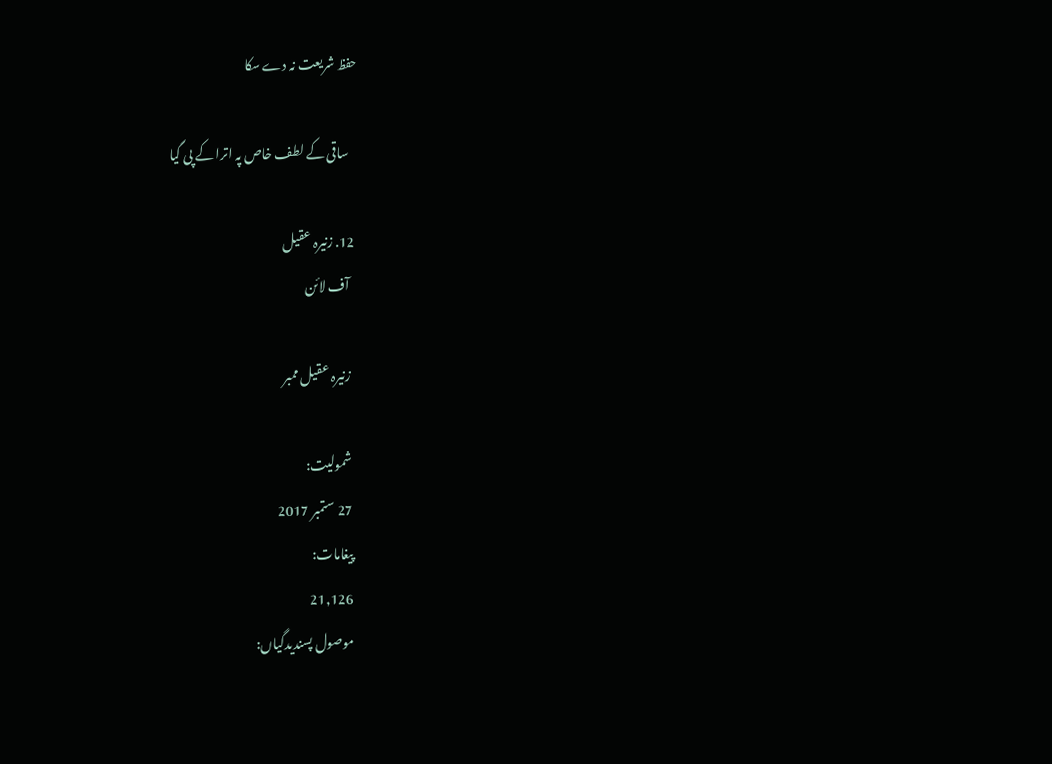حفظ شریعت نہ دے سکا

    ساقی کے لطف خاص پہ اترا کے پی گیا

  12. زنیرہ عقیل
    آف لائن

    زنیرہ عقیل ممبر

    شمولیت:
    27 ستمبر 2017
    پیغامات:
    21,126
    موصول پسندیدگیاں: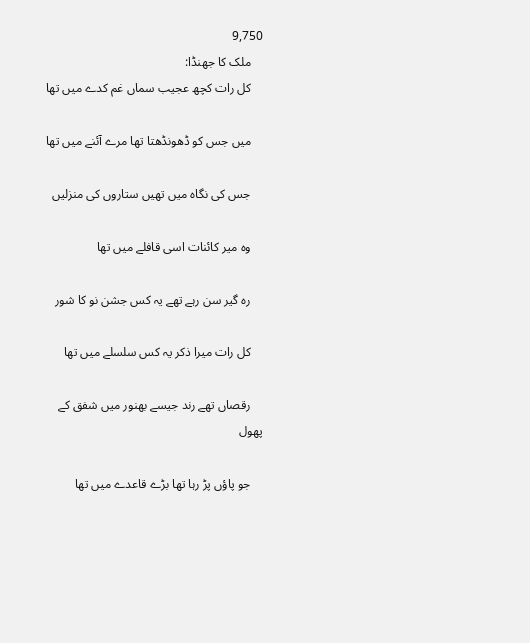9,750
    ملک کا جھنڈا:
    کل رات کچھ عجیب سماں غم کدے میں تھا

    میں جس کو ڈھونڈھتا تھا مرے آئنے میں تھا

    جس کی نگاہ میں تھیں ستاروں کی منزلیں

    وہ میر کائنات اسی قافلے میں تھا

    رہ گیر سن رہے تھے یہ کس جشن‌ نو کا شور

    کل رات میرا ذکر یہ کس سلسلے میں تھا

    رقصاں تھے رند جیسے بھنور میں شفق کے پھول

    جو پاؤں پڑ رہا تھا بڑے قاعدے میں تھا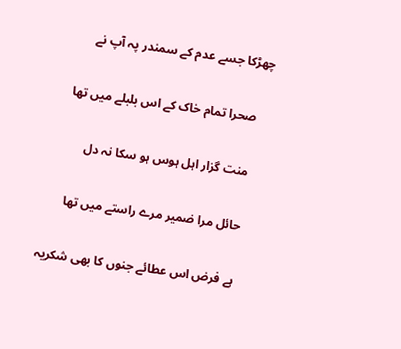چھڑکا جسے عدم کے سمندر پہ آپ نے

    صحرا تمام خاک کے اس بلبلے میں تھا

    منت گزار اہل ہوس ہو سکا نہ دل

    حائل مرا ضمیر مرے راستے میں تھا

    ہے فرض اس عطائے جنوں کا بھی شکریہ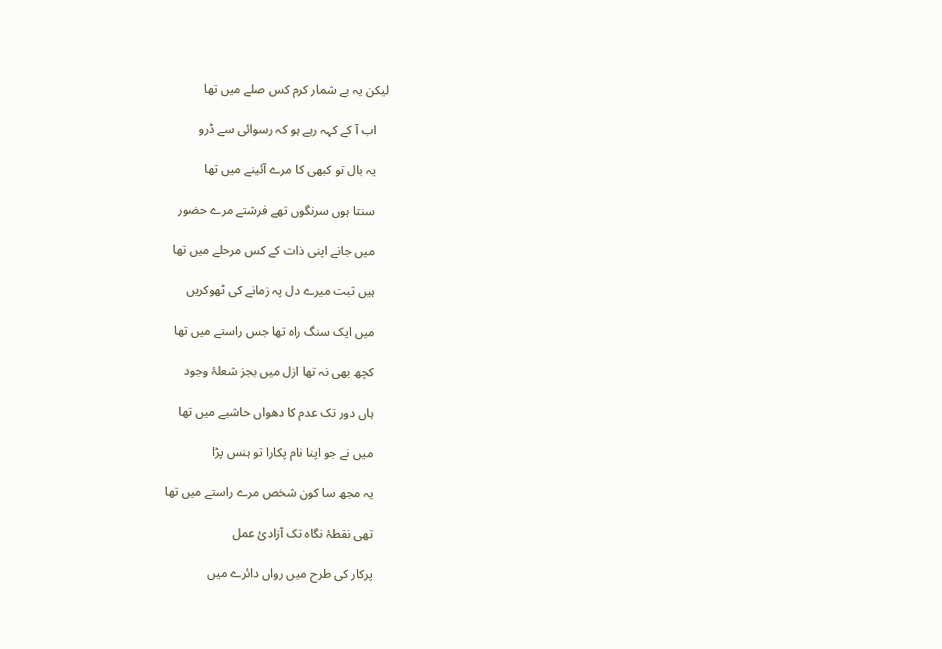لیکن یہ بے شمار کرم کس صلے میں تھا

    اب آ کے کہہ رہے ہو کہ رسوائی سے ڈرو

    یہ بال تو کبھی کا مرے آئینے میں تھا

    سنتا ہوں سرنگوں تھے فرشتے مرے حضور

    میں جانے اپنی ذات کے کس مرحلے میں تھا

    ہیں ثبت میرے دل پہ زمانے کی ٹھوکریں

    میں ایک سنگ راہ تھا جس راستے میں تھا

    کچھ بھی نہ تھا ازل میں بجز شعلۂ وجود

    ہاں دور تک عدم کا دھواں حاشیے میں تھا

    میں نے جو اپنا نام پکارا تو ہنس پڑا

    یہ مجھ سا کون شخص مرے راستے میں تھا

    تھی نقطۂ نگاہ تک آزادئ عمل

    پرکار کی طرح میں رواں دائرے میں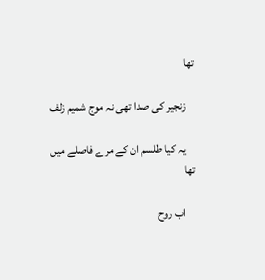تھا

    زنجیر کی صدا تھی نہ موج شمیم زلف

    یہ کیا طلسم ان کے مرے فاصلے میں تھا

    اب روح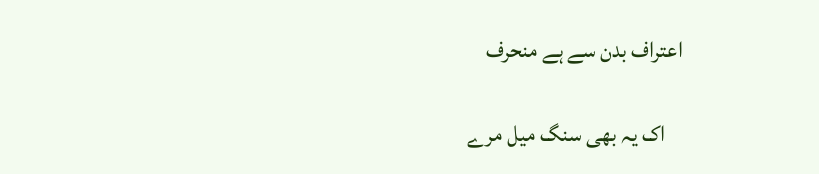اعتراف بدن سے ہے منحرف

    اک یہ بھی سنگ میل مرے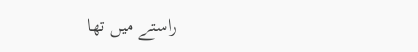راستے میں تھا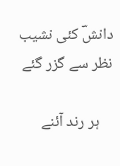دانشؔ کئی نشیب نظر سے گزر گئے

    ہر رند آئنے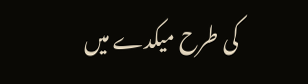کی طرح میکدے میں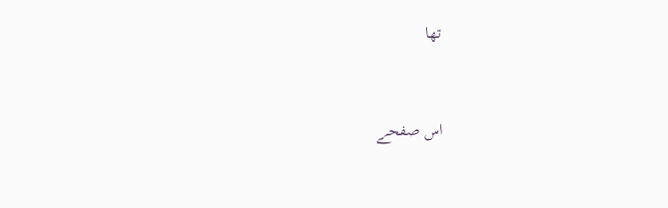تھا


اس صفحے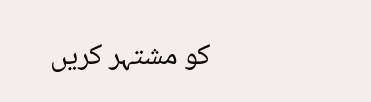کو مشتہر کریں